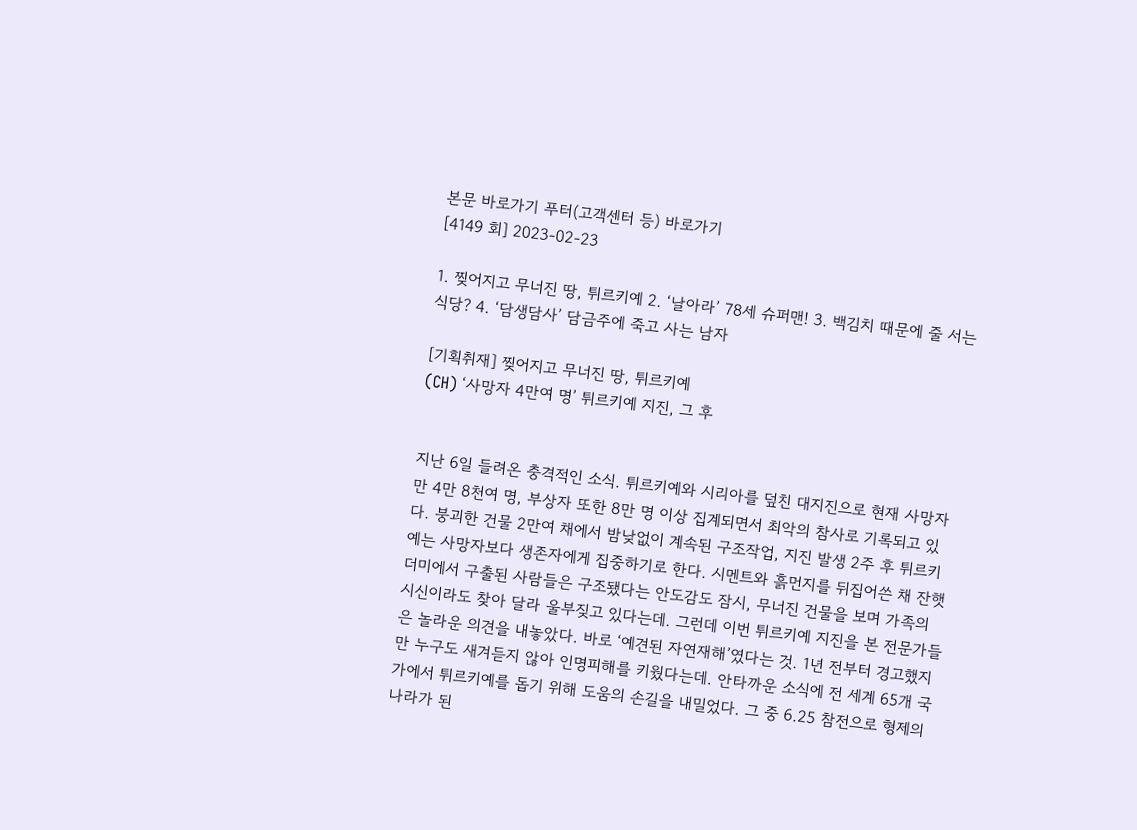본문 바로가기 푸터(고객센터 등) 바로가기
[4149 회] 2023-02-23

1. 찢어지고 무너진 땅, 튀르키예 2. ‘날아라’ 78세 슈퍼맨! 3. 백김치 때문에 줄 서는 식당? 4. ‘담생담사’ 담금주에 죽고 사는 남자

[기획취재] 찢어지고 무너진 땅, 튀르키예
(CH) ‘사망자 4만여 명’ 튀르키예 지진, 그 후


지난 6일 들려온 충격적인 소식. 튀르키예와 시리아를 덮친 대지진으로 현재 사망자만 4만 8천여 명, 부상자 또한 8만 명 이상 집계되면서 최악의 참사로 기록되고 있다. 붕괴한 건물 2만여 채에서 밤낮없이 계속된 구조작업, 지진 발생 2주 후 튀르키예는 사망자보다 생존자에게 집중하기로 한다. 시멘트와 흙먼지를 뒤집어쓴 채 잔햇더미에서 구출된 사람들은 구조됐다는 안도감도 잠시, 무너진 건물을 보며 가족의 시신이라도 찾아 달라 울부짖고 있다는데. 그런데 이번 튀르키예 지진을 본 전문가들은 놀라운 의견을 내놓았다. 바로 ‘예견된 자연재해’였다는 것. 1년 전부터 경고했지만 누구도 새겨듣지 않아 인명피해를 키웠다는데. 안타까운 소식에 전 세계 65개 국가에서 튀르키예를 돕기 위해 도움의 손길을 내밀었다. 그 중 6.25 참전으로 형제의 나라가 된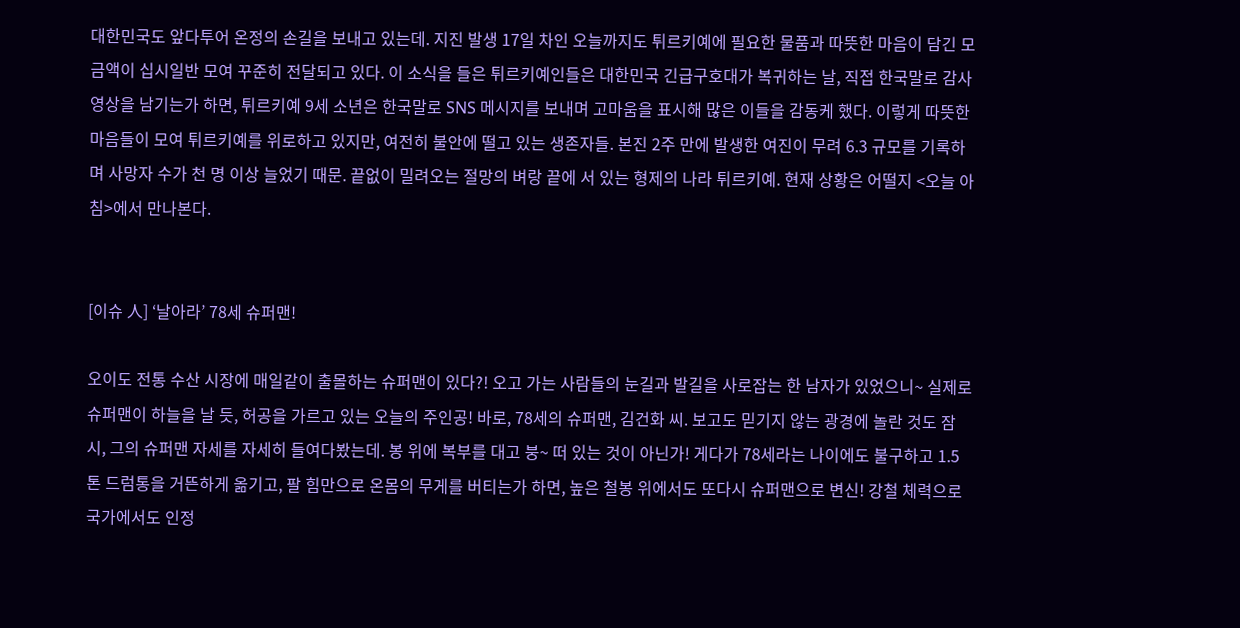대한민국도 앞다투어 온정의 손길을 보내고 있는데. 지진 발생 17일 차인 오늘까지도 튀르키예에 필요한 물품과 따뜻한 마음이 담긴 모금액이 십시일반 모여 꾸준히 전달되고 있다. 이 소식을 들은 튀르키예인들은 대한민국 긴급구호대가 복귀하는 날, 직접 한국말로 감사 영상을 남기는가 하면, 튀르키예 9세 소년은 한국말로 SNS 메시지를 보내며 고마움을 표시해 많은 이들을 감동케 했다. 이렇게 따뜻한 마음들이 모여 튀르키예를 위로하고 있지만, 여전히 불안에 떨고 있는 생존자들. 본진 2주 만에 발생한 여진이 무려 6.3 규모를 기록하며 사망자 수가 천 명 이상 늘었기 때문. 끝없이 밀려오는 절망의 벼랑 끝에 서 있는 형제의 나라 튀르키예. 현재 상황은 어떨지 <오늘 아침>에서 만나본다.


[이슈 人] ‘날아라’ 78세 슈퍼맨!

오이도 전통 수산 시장에 매일같이 출몰하는 슈퍼맨이 있다?! 오고 가는 사람들의 눈길과 발길을 사로잡는 한 남자가 있었으니~ 실제로 슈퍼맨이 하늘을 날 듯, 허공을 가르고 있는 오늘의 주인공! 바로, 78세의 슈퍼맨, 김건화 씨. 보고도 믿기지 않는 광경에 놀란 것도 잠시, 그의 슈퍼맨 자세를 자세히 들여다봤는데. 봉 위에 복부를 대고 붕~ 떠 있는 것이 아닌가! 게다가 78세라는 나이에도 불구하고 1.5톤 드럼통을 거뜬하게 옮기고, 팔 힘만으로 온몸의 무게를 버티는가 하면, 높은 철봉 위에서도 또다시 슈퍼맨으로 변신! 강철 체력으로 국가에서도 인정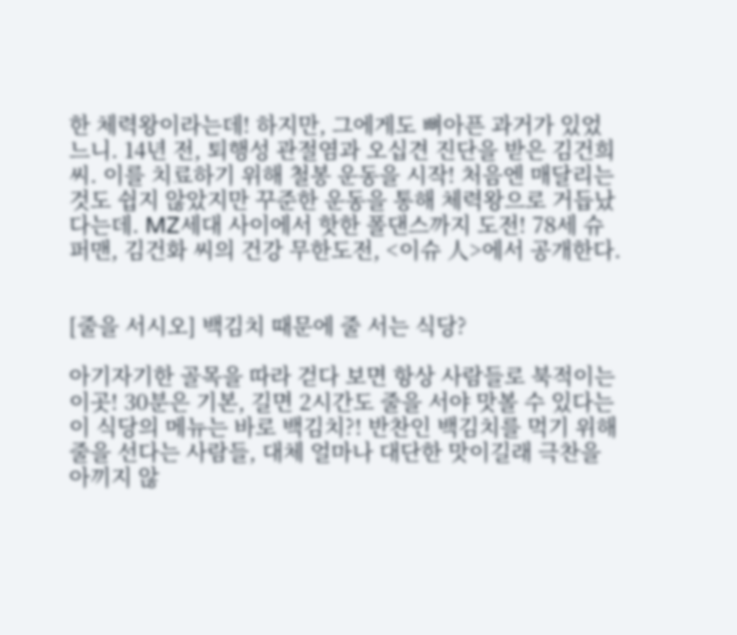한 체력왕이라는데! 하지만, 그에게도 뼈아픈 과거가 있었느니. 14년 전, 퇴행성 관절염과 오십견 진단을 받은 김건희 씨. 이를 치료하기 위해 철봉 운동을 시작! 처음엔 매달리는 것도 쉽지 않았지만 꾸준한 운동을 통해 체력왕으로 거듭났다는데. MZ세대 사이에서 핫한 폴댄스까지 도전! 78세 슈퍼맨, 김건화 씨의 건강 무한도전, <이슈 人>에서 공개한다.


[줄을 서시오] 백김치 때문에 줄 서는 식당?

아기자기한 골목을 따라 걷다 보면 항상 사람들로 북적이는 이곳! 30분은 기본, 길면 2시간도 줄을 서야 맛볼 수 있다는 이 식당의 메뉴는 바로 백김치?! 반찬인 백김치를 먹기 위해 줄을 선다는 사람들, 대체 얼마나 대단한 맛이길래 극찬을 아끼지 않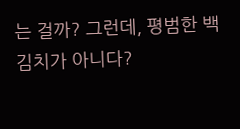는 걸까? 그런데, 평범한 백김치가 아니다?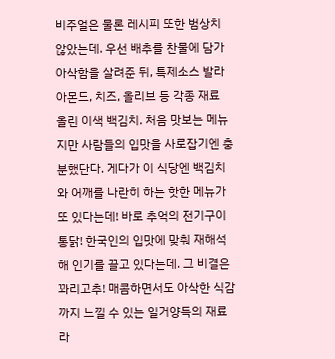비주얼은 물론 레시피 또한 범상치 않았는데. 우선 배추를 찬물에 담가 아삭함을 살려준 뒤, 특제소스 발라 아몬드, 치즈, 올리브 등 각종 재료 올린 이색 백김치. 처음 맛보는 메뉴지만 사람들의 입맛을 사로잡기엔 충분했단다. 게다가 이 식당엔 백김치와 어깨를 나란히 하는 핫한 메뉴가 또 있다는데! 바로 추억의 전기구이통닭! 한국인의 입맛에 맞춰 재해석해 인기를 끌고 있다는데. 그 비결은 꽈리고추! 매콤하면서도 아삭한 식감까지 느낄 수 있는 일거양득의 재료라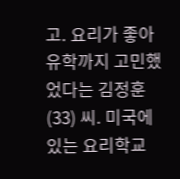고. 요리가 좋아 유학까지 고민했었다는 김정훈(33) 씨. 미국에 있는 요리학교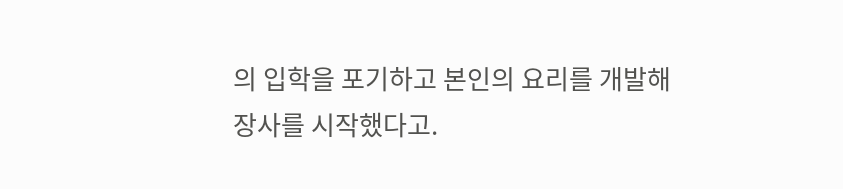의 입학을 포기하고 본인의 요리를 개발해 장사를 시작했다고.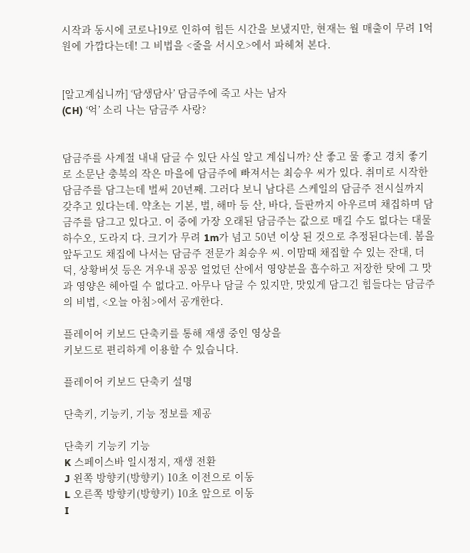시작과 동시에 코로나19로 인하여 힘든 시간을 보냈지만, 현재는 월 매출이 무려 1억 원에 가깝다는데! 그 비법을 <줄을 서시오>에서 파헤쳐 본다.


[알고계십니까] ‘담생담사’ 담금주에 죽고 사는 남자
(CH) ‘억’ 소리 나는 담금주 사랑?


담금주를 사계절 내내 담글 수 있단 사실 알고 계십니까? 산 좋고 물 좋고 경치 좋기로 소문난 충북의 작은 마을에 담금주에 빠져서는 최승우 씨가 있다. 취미로 시작한 담금주를 담그는데 벌써 20년째. 그러다 보니 남다른 스케일의 담금주 전시실까지 갖추고 있다는데. 약초는 기본, 벌, 해마 등 산, 바다, 들판까지 아우르며 채집하며 담금주를 담그고 있다고. 이 중에 가장 오래된 담금주는 값으로 매길 수도 없다는 대물 하수오, 도라지 다. 크기가 무려 1m가 넘고 50년 이상 된 것으로 추정된다는데. 봄을 앞두고도 채집에 나서는 담금주 전문가 최승우 씨. 이맘때 채집할 수 있는 잔대, 더덕, 상황버섯 등은 겨우내 꽁꽁 얼었던 산에서 영양분을 흡수하고 저장한 탓에 그 맛과 영양은 헤아릴 수 없다고. 아무나 담글 수 있지만, 맛있게 담그긴 힘들다는 담금주의 비법, <오늘 아침>에서 공개한다.

플레이어 키보드 단축키를 통해 재생 중인 영상을
키보드로 편리하게 이용할 수 있습니다.

플레이어 키보드 단축키 설명

단축키, 기능키, 기능 정보를 제공

단축키 기능키 기능
K 스페이스바 일시정지, 재생 전환
J 왼쪽 방향키(방향키) 10초 이전으로 이동
L 오른쪽 방향키(방향키) 10초 앞으로 이동
I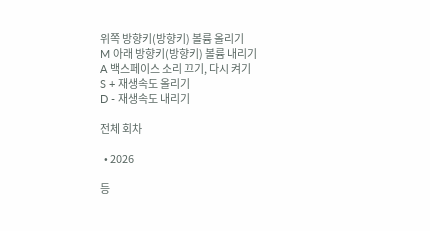위쪽 방향키(방향키) 볼륨 올리기
M 아래 방향키(방향키) 볼륨 내리기
A 백스페이스 소리 끄기, 다시 켜기
S + 재생속도 올리기
D - 재생속도 내리기

전체 회차

  • 2026

등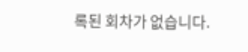록된 회차가 없습니다.